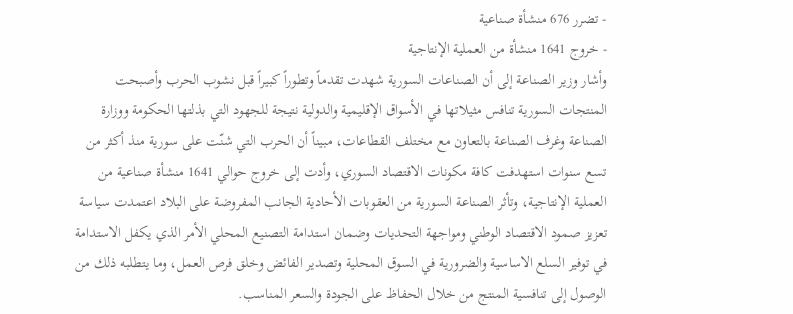- تضرر 676 منشأة صناعية
- خروج 1641 منشأة من العملية الإنتاجية
وأشار وزير الصناعة إلى أن الصناعات السورية شهدت تقدماً وتطوراً كبيراً قبل نشوب الحرب وأصبحت المنتجات السورية تنافس مثيلاتها في الأسواق الإقليمية والدولية نتيجة للجهود التي بذلتها الحكومة ووزارة الصناعة وغرف الصناعة بالتعاون مع مختلف القطاعات، مبيناً أن الحرب التي شنّت على سورية منذ أكثر من تسع سنوات استهدفت كافة مكونات الاقتصاد السوري، وأدت إلى خروج حوالي 1641 منشأة صناعية من العملية الإنتاجية، وتأثر الصناعة السورية من العقوبات الأحادية الجانب المفروضة على البلاد اعتمدت سياسة تعزيز صمود الاقتصاد الوطني ومواجهة التحديات وضمان استدامة التصنيع المحلي الأمر الذي يكفل الاستدامة في توفير السلع الاساسية والضرورية في السوق المحلية وتصدير الفائض وخلق فرص العمل، وما يتطلبه ذلك من الوصول إلى تنافسية المنتج من خلال الحفاظ على الجودة والسعر المناسب.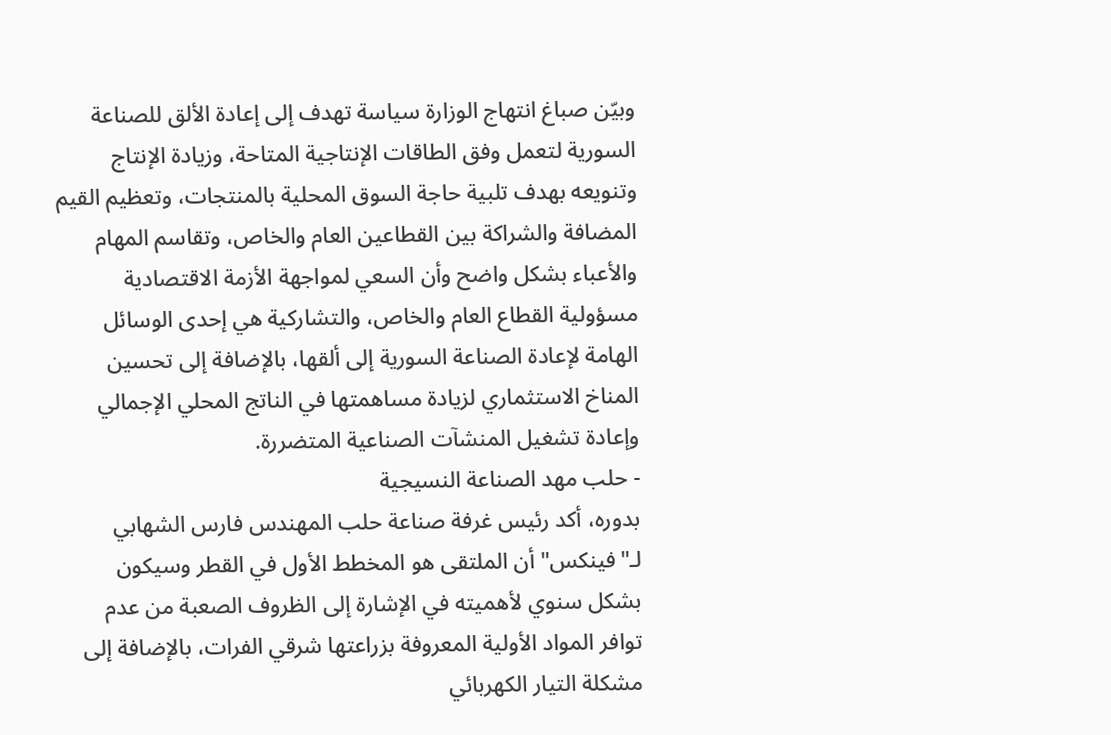وبيّن صباغ انتهاج الوزارة سياسة تهدف إلى إعادة الألق للصناعة السورية لتعمل وفق الطاقات الإنتاجية المتاحة، وزيادة الإنتاج وتنويعه بهدف تلبية حاجة السوق المحلية بالمنتجات، وتعظيم القيم المضافة والشراكة بين القطاعين العام والخاص، وتقاسم المهام والأعباء بشكل واضح وأن السعي لمواجهة الأزمة الاقتصادية مسؤولية القطاع العام والخاص، والتشاركية هي إحدى الوسائل الهامة لإعادة الصناعة السورية إلى ألقها، بالإضافة إلى تحسين المناخ الاستثماري لزيادة مساهمتها في الناتج المحلي الإجمالي وإعادة تشغيل المنشآت الصناعية المتضررة.
- حلب مهد الصناعة النسيجية
بدوره، أكد رئيس غرفة صناعة حلب المهندس فارس الشهابي لـ"فينكس" أن الملتقى هو المخطط الأول في القطر وسيكون بشكل سنوي لأهميته في الإشارة إلى الظروف الصعبة من عدم توافر المواد الأولية المعروفة بزراعتها شرقي الفرات، بالإضافة إلى مشكلة التيار الكهربائي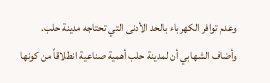وعدم توافر الكهرباء بالحد الأدنى التي تحتاجه مدينة حلب.
وأضاف الشهابي أن لمدينة حلب أهمية صناعية انطلاقاً من كونها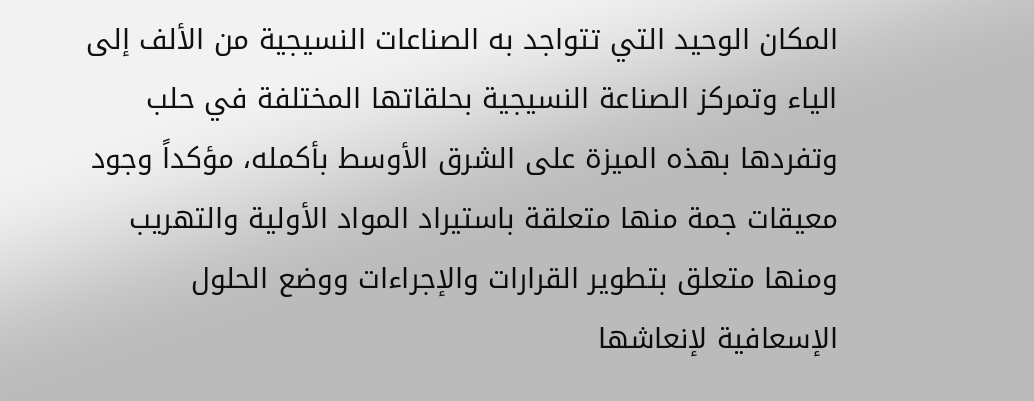المكان الوحيد التي تتواجد به الصناعات النسيجية من الألف إلى الياء وتمركز الصناعة النسيجية بحلقاتها المختلفة في حلب وتفردها بهذه الميزة على الشرق الأوسط بأكمله، مؤكداً وجود معيقات جمة منها متعلقة باستيراد المواد الأولية والتهريب ومنها متعلق بتطوير القرارات والإجراءات ووضع الحلول الإسعافية لإنعاشها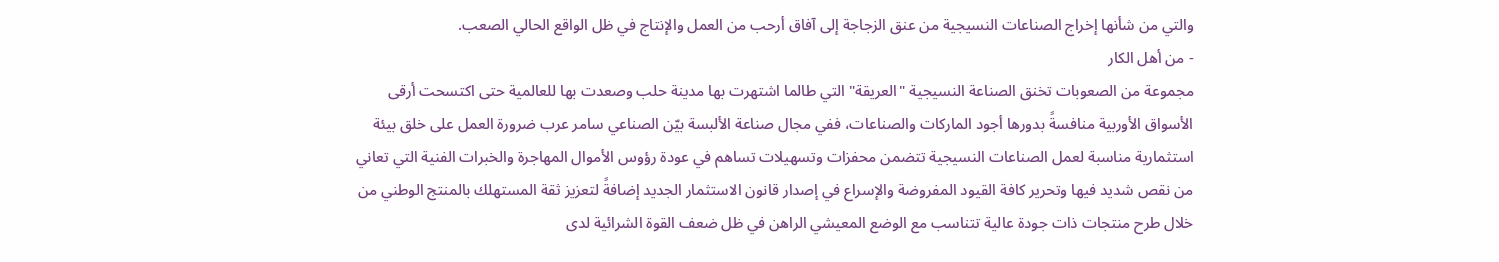والتي من شأنها إخراج الصناعات النسيجية من عنق الزجاجة إلى آفاق أرحب من العمل والإنتاج في ظل الواقع الحالي الصعب.
- من أهل الكار
مجموعة من الصعوبات تخنق الصناعة النسيجية "العريقة" التي طالما اشتهرت بها مدينة حلب وصعدت بها للعالمية حتى اكتسحت أرقى الأسواق الأوربية منافسةً بدورها أجود الماركات والصناعات، ففي مجال صناعة الألبسة بيّن الصناعي سامر عرب ضرورة العمل على خلق بيئة استثمارية مناسبة لعمل الصناعات النسيجية تتضمن محفزات وتسهيلات تساهم في عودة رؤوس الأموال المهاجرة والخبرات الفنية التي تعاني من نقص شديد فيها وتحرير كافة القيود المفروضة والإسراع في إصدار قانون الاستثمار الجديد إضافةً لتعزيز ثقة المستهلك بالمنتج الوطني من خلال طرح منتجات ذات جودة عالية تتناسب مع الوضع المعيشي الراهن في ظل ضعف القوة الشرائية لدى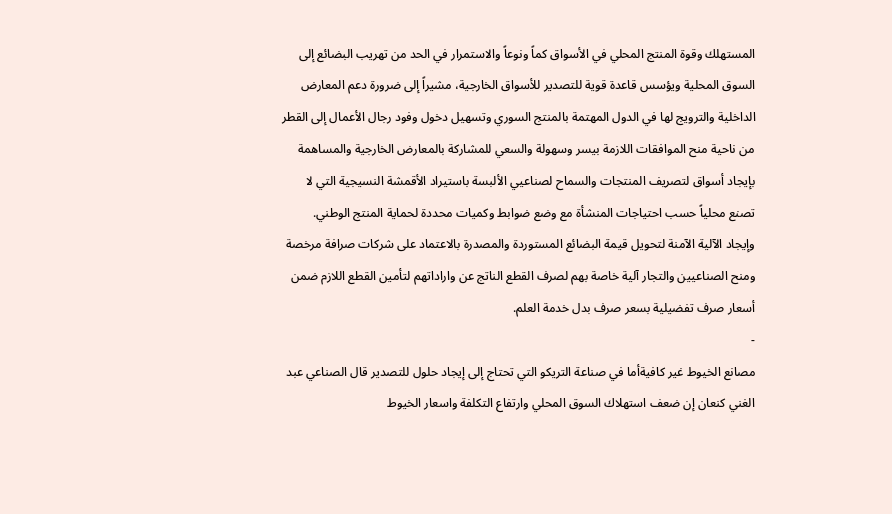المستهلك وقوة المنتج المحلي في الأسواق كماً ونوعاً والاستمرار في الحد من تهريب البضائع إلى السوق المحلية ويؤسس قاعدة قوية للتصدير للأسواق الخارجية، مشيراً إلى ضرورة دعم المعارض الداخلية والترويج لها في الدول المهتمة بالمنتج السوري وتسهيل دخول وفود رجال الأعمال إلى القطر من ناحية منح الموافقات اللازمة بيسر وسهولة والسعي للمشاركة بالمعارض الخارجية والمساهمة بإيجاد أسواق لتصريف المنتجات والسماح لصناعيي الألبسة باستيراد الأقمشة النسيجية التي لا تصنع محلياً حسب احتياجات المنشأة مع وضع ضوابط وكميات محددة لحماية المنتج الوطني.
وإيجاد الآلية الآمنة لتحويل قيمة البضائع المستوردة والمصدرة بالاعتماد على شركات صرافة مرخصة ومنح الصناعيين والتجار آلية خاصة بهم لصرف القطع الناتج عن واراداتهم لتأمين القطع اللازم ضمن أسعار صرف تفضيلية بسعر صرف بدل خدمة العلم.
-
مصانع الخيوط غير كافيةأما في صناعة التريكو التي تحتاج إلى إيجاد حلول للتصدير قال الصناعي عبد الغني كنعان إن ضعف استهلاك السوق المحلي وارتفاع التكلفة واسعار الخيوط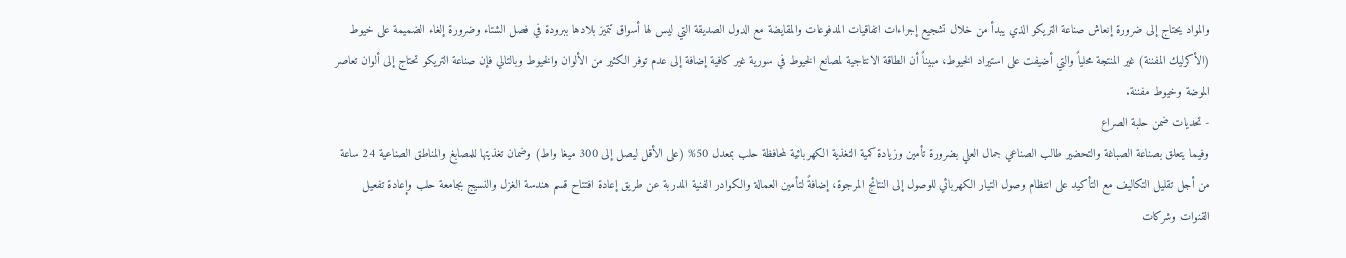والمواد يحتاج إلى ضرورة إنعاش صناعة التريكو الذي يبدأ من خلال تشجيع إجراءات اتفاقيات المدفوعات والمقايضة مع الدول الصديقة التي ليس لها أسواق تتميز بلادها ببرودة في فصل الشتاء وضرورة إلغاء الضميمة على خيوط (الأكرليك المفننة) غير المنتجة محلياً والتي أضيفت على استيراد الخيوط، مبيناً أن الطاقة الانتاجية لمصانع الخيوط في سورية غير كافية إضافة إلى عدم توفر الكثير من الألوان والخيوط وبالتالي فإن صناعة التريكو تحتاج إلى ألوان تعاصر الموضة وخيوط مفننة.
- تحديات ضمن حلبة الصراع
وفيما يتعلق بصناعة الصباغة والتحضير طالب الصناعي جمال العلي بضرورة تأمين وزيادة كمية التغذية الكهربائية لمحافظة حلب بمعدل 50% (على الأقل ليصل إلى 300 ميغا واط) وضمان تغذيتها للمصابغ والمناطق الصناعية 24 ساعة من أجل تقليل التكاليف مع التأكيد على انتظام وصول التيار الكهربائي للوصول إلى النتائج المرجوة، إضافةً لتأمين العمالة والكوادر الفنية المدربة عن طريق إعادة افتتاح قسم هندسة الغزل والنسيج بجامعة حلب وإعادة تفعيل القنوات وشركات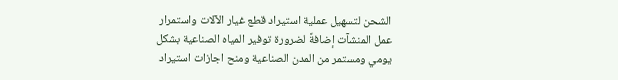الشحن لتسهيل عملية استيراد قطع غيار الآلات واستمرار عمل المنشآت إضافةً لضرورة توفير المياه الصناعية بشكل يومي ومستمر من المدن الصناعية ومنح اجازات استيراد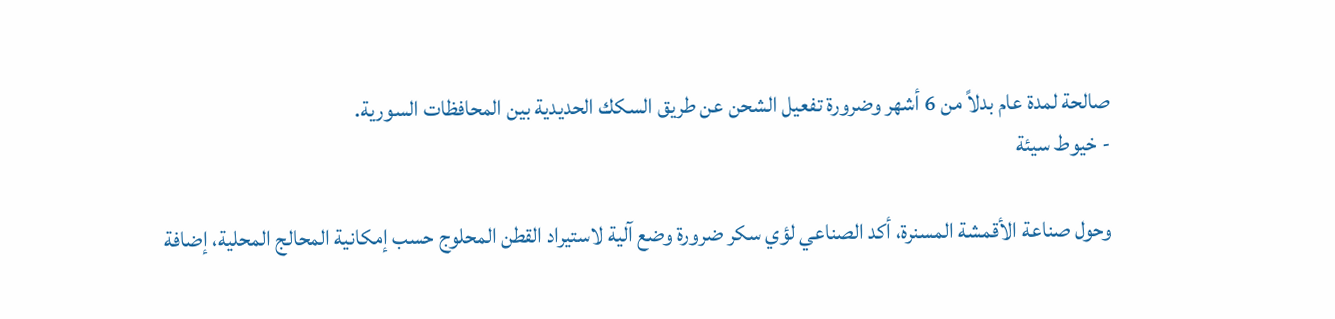صالحة لمدة عام بدلاً من 6 أشهر وضرورة تفعيل الشحن عن طريق السكك الحديدية بين المحافظات السورية.
- خيوط سيئة

وحول صناعة الأقمشة المسنرة، أكد الصناعي لؤي سكر ضرورة وضع آلية لاستيراد القطن المحلوج حسب إمكانية المحالج المحلية، إضافة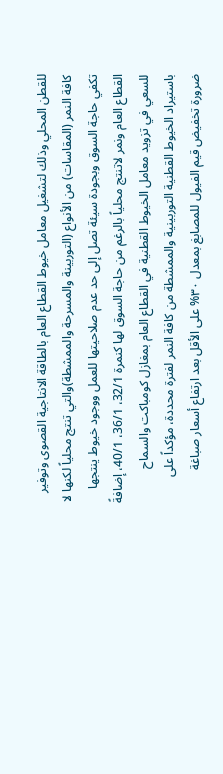للقطن المحلي وذلك لتشغيل معامل خيوط القطاع العام بالطاقة الانتاجية القصوى وتوفير كافة النمر (المقاسات) من الأنواع (التوربينة والمسرحة والممشطة)والتي تنتج محلياً لكنها لا تكفي حاجة السوق وبجودة سيئة تصل إلى حد عدم صلاحيتها للعمل ووجود خيوط ينتجها القطاع العام ونمر لاتنتج محلياً بالرغم من حاجة السوق لها كنمرة 32/1، 36/1، 40/1، إضافةً للسعي في تزويد معامل الخيوط القطنية في القطاع العام بمغازل كومباكت والسماح باستيراد الخيوط القطنية التوربينية والممشطة من كافة النمر لفترة محددة، مؤكداً على ضرورة تخفيض قيم الفيول للمصابغ بمعدل ٣٠% على الأقل بعد ارتفاع أسعار صباغة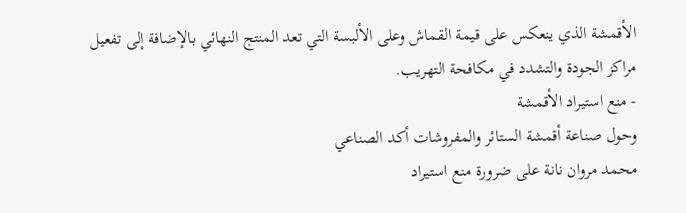الأقمشة الذي ينعكس على قيمة القماش وعلى الألبسة التي تعد المنتج النهائي بالإضافة إلى تفعيل مراكز الجودة والتشدد في مكافحة التهريب.
- منع استيراد الأقمشة
وحول صناعة أقمشة الستائر والمفروشات أكد الصناعي
محمد مروان نانة على ضرورة منع استيراد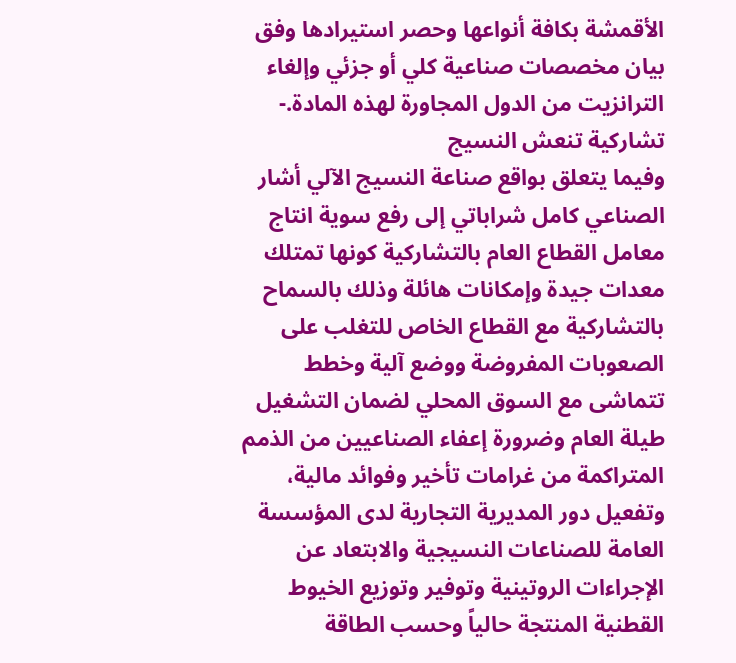الأقمشة بكافة أنواعها وحصر استيرادها وفق بيان مخصصات صناعية كلي أو جزئي وإلغاء الترانزيت من الدول المجاورة لهذه المادة.- تشاركية تنعش النسيج
وفيما يتعلق بواقع صناعة النسيج الآلي أشار الصناعي كامل شراباتي إلى رفع سوية انتاج معامل القطاع العام بالتشاركية كونها تمتلك معدات جيدة وإمكانات هائلة وذلك بالسماح بالتشاركية مع القطاع الخاص للتغلب على الصعوبات المفروضة ووضع آلية وخطط تتماشى مع السوق المحلي لضمان التشغيل طيلة العام وضرورة إعفاء الصناعيين من الذمم المتراكمة من غرامات تأخير وفوائد مالية، وتفعيل دور المديرية التجارية لدى المؤسسة العامة للصناعات النسيجية والابتعاد عن الإجراءات الروتينية وتوفير وتوزيع الخيوط القطنية المنتجة حالياً وحسب الطاقة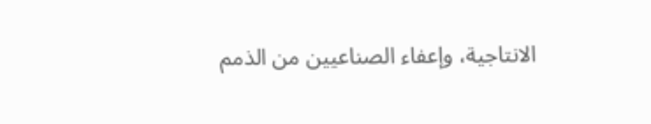الانتاجية، وإعفاء الصناعيين من الذمم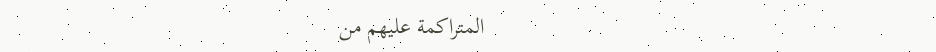المتراكمة عليهم من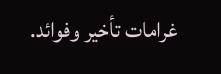غرامات تأخير وفوائد.